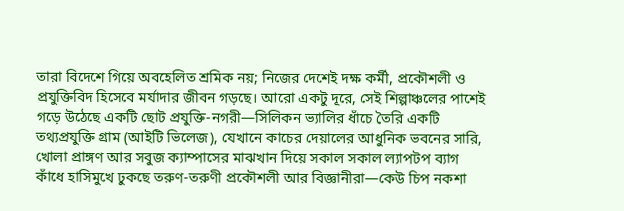তারা বিদেশে গিয়ে অবহেলিত শ্রমিক নয়; নিজের দেশেই দক্ষ কর্মী, প্রকৌশলী ও প্রযুক্তিবিদ হিসেবে মর্যাদার জীবন গড়ছে। আরো একটু দূরে, সেই শিল্পাঞ্চলের পাশেই গড়ে উঠেছে একটি ছোট প্রযুক্তি-নগরী—সিলিকন ভ্যালির ধাঁচে তৈরি একটি তথ্যপ্রযুক্তি গ্রাম (আইটি ভিলেজ), যেখানে কাচের দেয়ালের আধুনিক ভবনের সারি, খোলা প্রাঙ্গণ আর সবুজ ক্যাম্পাসের মাঝখান দিয়ে সকাল সকাল ল্যাপটপ ব্যাগ কাঁধে হাসিমুখে ঢুকছে তরুণ-তরুণী প্রকৌশলী আর বিজ্ঞানীরা—কেউ চিপ নকশা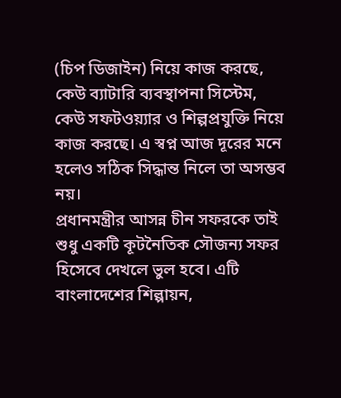(চিপ ডিজাইন) নিয়ে কাজ করছে, কেউ ব্যাটারি ব্যবস্থাপনা সিস্টেম, কেউ সফটওয়্যার ও শিল্পপ্রযুক্তি নিয়ে কাজ করছে। এ স্বপ্ন আজ দূরের মনে হলেও সঠিক সিদ্ধান্ত নিলে তা অসম্ভব নয়।
প্রধানমন্ত্রীর আসন্ন চীন সফরকে তাই শুধু একটি কূটনৈতিক সৌজন্য সফর হিসেবে দেখলে ভুল হবে। এটি বাংলাদেশের শিল্পায়ন,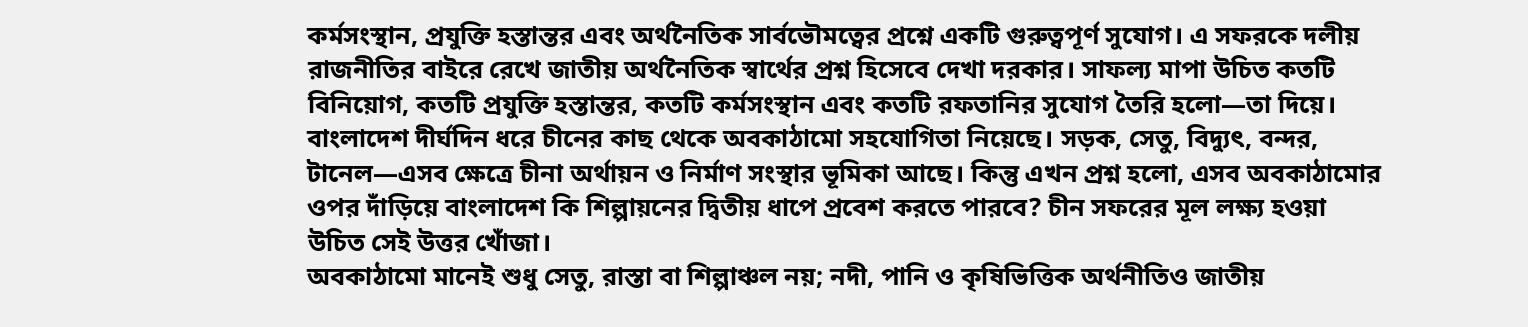কর্মসংস্থান, প্রযুক্তি হস্তান্তর এবং অর্থনৈতিক সার্বভৌমত্বের প্রশ্নে একটি গুরুত্বপূর্ণ সুযোগ। এ সফরকে দলীয় রাজনীতির বাইরে রেখে জাতীয় অর্থনৈতিক স্বার্থের প্রশ্ন হিসেবে দেখা দরকার। সাফল্য মাপা উচিত কতটি বিনিয়োগ, কতটি প্রযুক্তি হস্তান্তর, কতটি কর্মসংস্থান এবং কতটি রফতানির সুযোগ তৈরি হলো—তা দিয়ে।
বাংলাদেশ দীর্ঘদিন ধরে চীনের কাছ থেকে অবকাঠামো সহযোগিতা নিয়েছে। সড়ক, সেতু, বিদ্যুৎ, বন্দর, টানেল—এসব ক্ষেত্রে চীনা অর্থায়ন ও নির্মাণ সংস্থার ভূমিকা আছে। কিন্তু এখন প্রশ্ন হলো, এসব অবকাঠামোর ওপর দাঁড়িয়ে বাংলাদেশ কি শিল্পায়নের দ্বিতীয় ধাপে প্রবেশ করতে পারবে? চীন সফরের মূল লক্ষ্য হওয়া উচিত সেই উত্তর খোঁজা।
অবকাঠামো মানেই শুধু সেতু, রাস্তা বা শিল্পাঞ্চল নয়; নদী, পানি ও কৃষিভিত্তিক অর্থনীতিও জাতীয়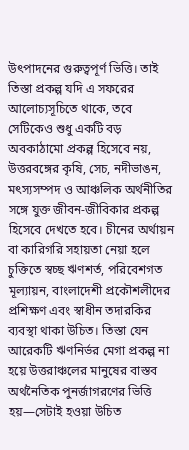উৎপাদনের গুরুত্বপূর্ণ ভিত্তি। তাই তিস্তা প্রকল্প যদি এ সফরের আলোচ্যসূচিতে থাকে, তবে সেটিকেও শুধু একটি বড় অবকাঠামো প্রকল্প হিসেবে নয়, উত্তরবঙ্গের কৃষি, সেচ, নদীভাঙন, মৎস্যসম্পদ ও আঞ্চলিক অর্থনীতির সঙ্গে যুক্ত জীবন-জীবিকার প্রকল্প হিসেবে দেখতে হবে। চীনের অর্থায়ন বা কারিগরি সহায়তা নেয়া হলে চুক্তিতে স্বচ্ছ ঋণশর্ত, পরিবেশগত মূল্যায়ন, বাংলাদেশী প্রকৌশলীদের প্রশিক্ষণ এবং স্বাধীন তদারকির ব্যবস্থা থাকা উচিত। তিস্তা যেন আরেকটি ঋণনির্ভর মেগা প্রকল্প না হয়ে উত্তরাঞ্চলের মানুষের বাস্তব অর্থনৈতিক পুনর্জাগরণের ভিত্তি হয়—সেটাই হওয়া উচিত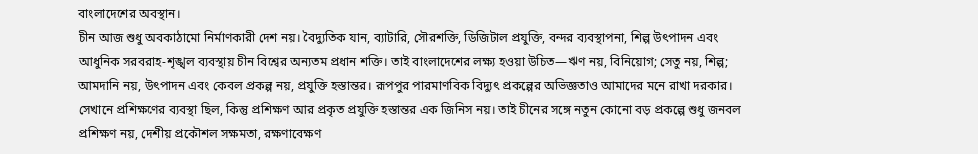বাংলাদেশের অবস্থান।
চীন আজ শুধু অবকাঠামো নির্মাণকারী দেশ নয়। বৈদ্যুতিক যান, ব্যাটারি, সৌরশক্তি, ডিজিটাল প্রযুক্তি, বন্দর ব্যবস্থাপনা, শিল্প উৎপাদন এবং আধুনিক সরবরাহ-শৃঙ্খল ব্যবস্থায় চীন বিশ্বের অন্যতম প্রধান শক্তি। তাই বাংলাদেশের লক্ষ্য হওয়া উচিত—ঋণ নয়, বিনিয়োগ; সেতু নয়, শিল্প; আমদানি নয়, উৎপাদন এবং কেবল প্রকল্প নয়, প্রযুক্তি হস্তান্তর। রূপপুর পারমাণবিক বিদ্যুৎ প্রকল্পের অভিজ্ঞতাও আমাদের মনে রাখা দরকার। সেখানে প্রশিক্ষণের ব্যবস্থা ছিল, কিন্তু প্রশিক্ষণ আর প্রকৃত প্রযুক্তি হস্তান্তর এক জিনিস নয়। তাই চীনের সঙ্গে নতুন কোনো বড় প্রকল্পে শুধু জনবল প্রশিক্ষণ নয়, দেশীয় প্রকৌশল সক্ষমতা, রক্ষণাবেক্ষণ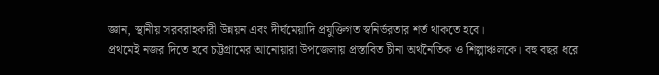জ্ঞান, স্থানীয় সরবরাহকারী উন্নয়ন এবং দীর্ঘমেয়াদি প্রযুক্তিগত স্বনির্ভরতার শর্ত থাকতে হবে।
প্রথমেই নজর দিতে হবে চট্টগ্রামের আনোয়ারা উপজেলায় প্রস্তাবিত চীনা অর্থনৈতিক ও শিল্পাঞ্চলকে। বহু বছর ধরে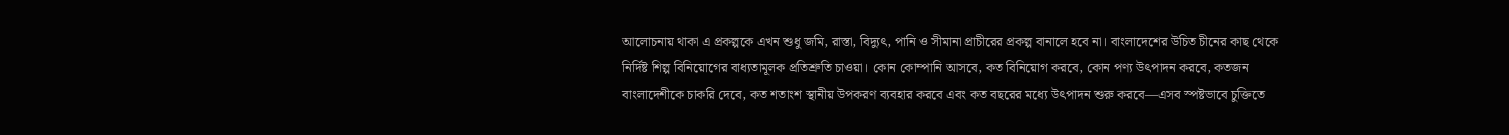আলোচনায় থাকা এ প্রকল্পকে এখন শুধু জমি, রাস্তা, বিদ্যুৎ, পানি ও সীমানা প্রাচীরের প্রকল্প বানালে হবে না। বাংলাদেশের উচিত চীনের কাছ থেকে নির্দিষ্ট শিল্প বিনিয়োগের বাধ্যতামূলক প্রতিশ্রুতি চাওয়া। কোন কোম্পানি আসবে, কত বিনিয়োগ করবে, কোন পণ্য উৎপাদন করবে, কতজন বাংলাদেশীকে চাকরি দেবে, কত শতাংশ স্থানীয় উপকরণ ব্যবহার করবে এবং কত বছরের মধ্যে উৎপাদন শুরু করবে—এসব স্পষ্টভাবে চুক্তিতে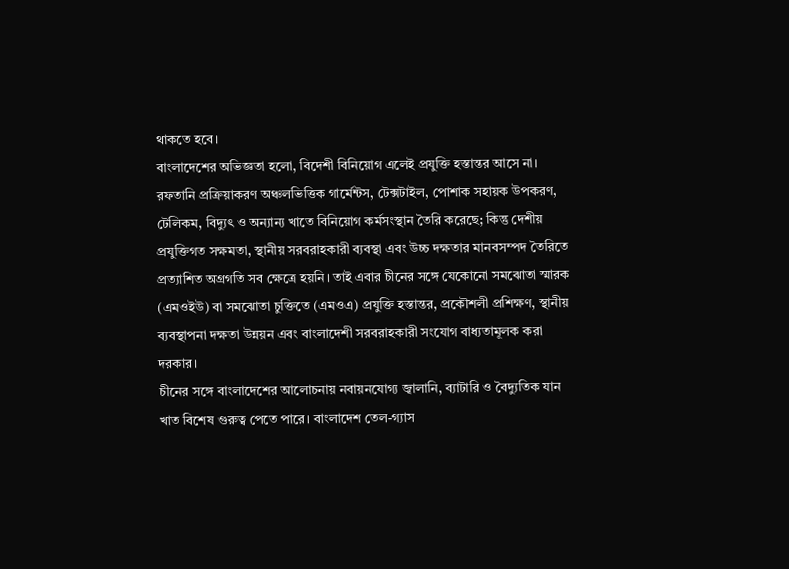থাকতে হবে।
বাংলাদেশের অভিজ্ঞতা হলো, বিদেশী বিনিয়োগ এলেই প্রযুক্তি হস্তান্তর আসে না। রফতানি প্রক্রিয়াকরণ অঞ্চলভিত্তিক গার্মেন্টস, টেক্সটাইল, পোশাক সহায়ক উপকরণ, টেলিকম, বিদ্যুৎ ও অন্যান্য খাতে বিনিয়োগ কর্মসংস্থান তৈরি করেছে; কিন্তু দেশীয় প্রযুক্তিগত সক্ষমতা, স্থানীয় সরবরাহকারী ব্যবস্থা এবং উচ্চ দক্ষতার মানবসম্পদ তৈরিতে প্রত্যাশিত অগ্রগতি সব ক্ষেত্রে হয়নি। তাই এবার চীনের সঙ্গে যেকোনো সমঝোতা স্মারক (এমওইউ) বা সমঝোতা চুক্তিতে (এমওএ) প্রযুক্তি হস্তান্তর, প্রকৌশলী প্রশিক্ষণ, স্থানীয় ব্যবস্থাপনা দক্ষতা উন্নয়ন এবং বাংলাদেশী সরবরাহকারী সংযোগ বাধ্যতামূলক করা দরকার।
চীনের সঙ্গে বাংলাদেশের আলোচনায় নবায়নযোগ্য জ্বালানি, ব্যাটারি ও বৈদ্যুতিক যান খাত বিশেষ গুরুত্ব পেতে পারে। বাংলাদেশ তেল-গ্যাস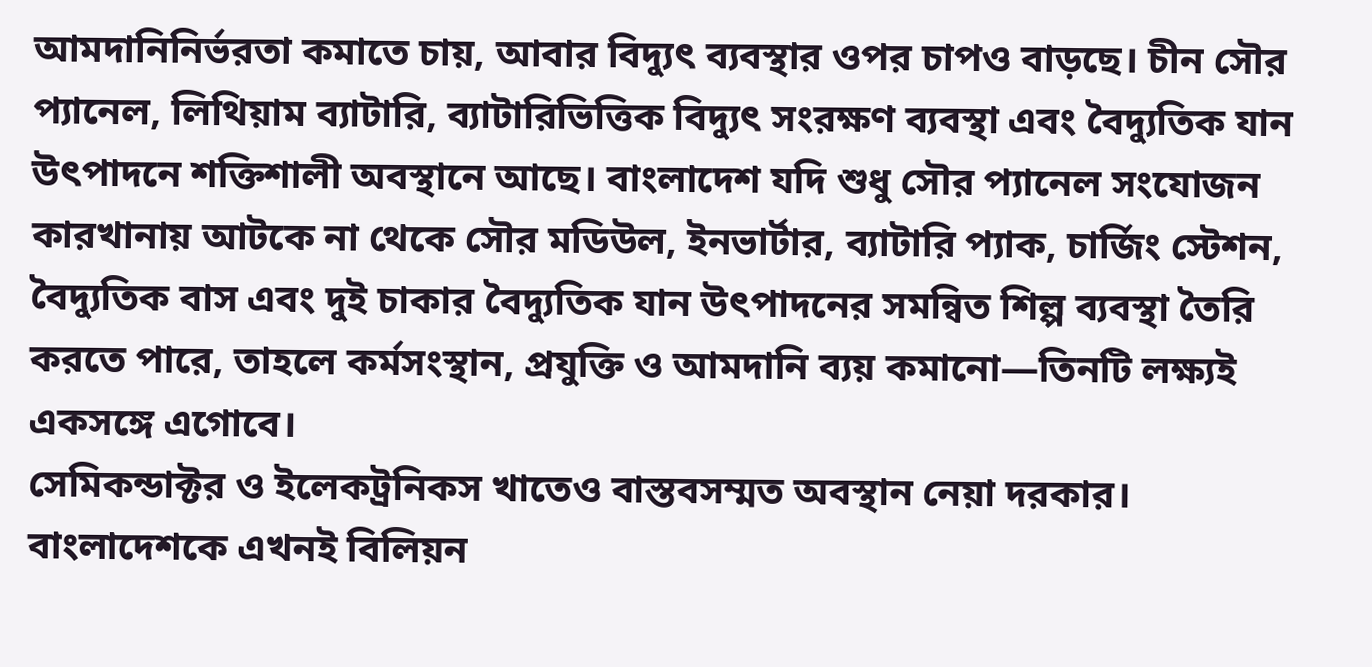আমদানিনির্ভরতা কমাতে চায়, আবার বিদ্যুৎ ব্যবস্থার ওপর চাপও বাড়ছে। চীন সৌর প্যানেল, লিথিয়াম ব্যাটারি, ব্যাটারিভিত্তিক বিদ্যুৎ সংরক্ষণ ব্যবস্থা এবং বৈদ্যুতিক যান উৎপাদনে শক্তিশালী অবস্থানে আছে। বাংলাদেশ যদি শুধু সৌর প্যানেল সংযোজন কারখানায় আটকে না থেকে সৌর মডিউল, ইনভার্টার, ব্যাটারি প্যাক, চার্জিং স্টেশন, বৈদ্যুতিক বাস এবং দুই চাকার বৈদ্যুতিক যান উৎপাদনের সমন্বিত শিল্প ব্যবস্থা তৈরি করতে পারে, তাহলে কর্মসংস্থান, প্রযুক্তি ও আমদানি ব্যয় কমানো—তিনটি লক্ষ্যই একসঙ্গে এগোবে।
সেমিকন্ডাক্টর ও ইলেকট্রনিকস খাতেও বাস্তবসম্মত অবস্থান নেয়া দরকার। বাংলাদেশকে এখনই বিলিয়ন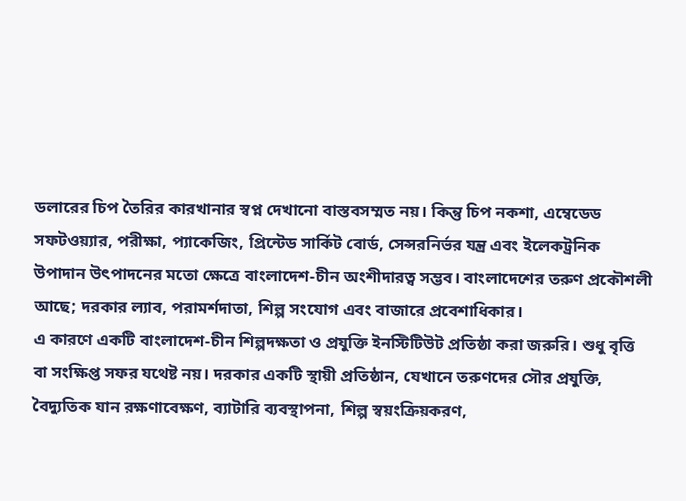ডলারের চিপ তৈরির কারখানার স্বপ্ন দেখানো বাস্তবসম্মত নয়। কিন্তু চিপ নকশা, এম্বেডেড সফটওয়্যার, পরীক্ষা, প্যাকেজিং, প্রিন্টেড সার্কিট বোর্ড, সেন্সরনির্ভর যন্ত্র এবং ইলেকট্রনিক উপাদান উৎপাদনের মতো ক্ষেত্রে বাংলাদেশ-চীন অংশীদারত্ব সম্ভব। বাংলাদেশের তরুণ প্রকৌশলী আছে; দরকার ল্যাব, পরামর্শদাতা, শিল্প সংযোগ এবং বাজারে প্রবেশাধিকার।
এ কারণে একটি বাংলাদেশ-চীন শিল্পদক্ষতা ও প্রযুক্তি ইনস্টিটিউট প্রতিষ্ঠা করা জরুরি। শুধু বৃত্তি বা সংক্ষিপ্ত সফর যথেষ্ট নয়। দরকার একটি স্থায়ী প্রতিষ্ঠান, যেখানে তরুণদের সৌর প্রযুক্তি, বৈদ্যুতিক যান রক্ষণাবেক্ষণ, ব্যাটারি ব্যবস্থাপনা, শিল্প স্বয়ংক্রিয়করণ,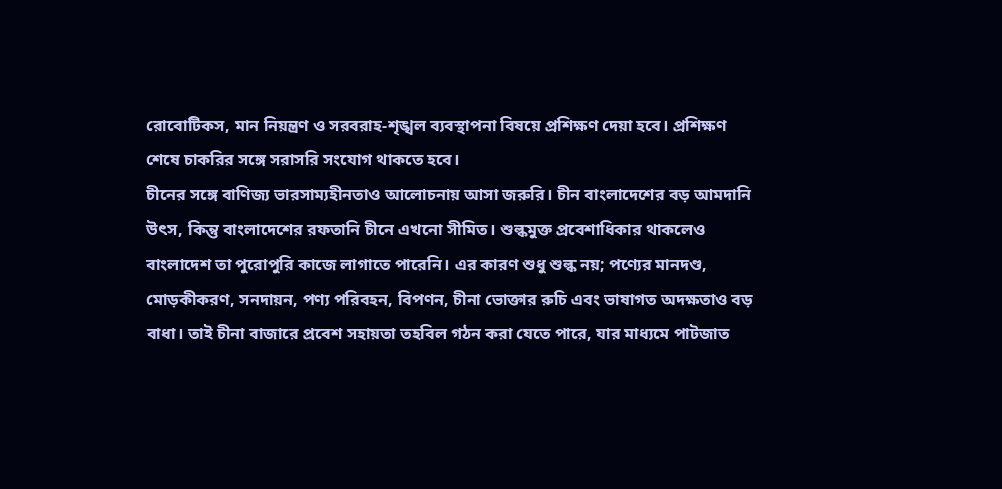রোবোটিকস, মান নিয়ন্ত্রণ ও সরবরাহ-শৃঙ্খল ব্যবস্থাপনা বিষয়ে প্রশিক্ষণ দেয়া হবে। প্রশিক্ষণ শেষে চাকরির সঙ্গে সরাসরি সংযোগ থাকতে হবে।
চীনের সঙ্গে বাণিজ্য ভারসাম্যহীনতাও আলোচনায় আসা জরুরি। চীন বাংলাদেশের বড় আমদানি উৎস, কিন্তু বাংলাদেশের রফতানি চীনে এখনো সীমিত। শুল্কমুক্ত প্রবেশাধিকার থাকলেও বাংলাদেশ তা পুরোপুরি কাজে লাগাতে পারেনি। এর কারণ শুধু শুল্ক নয়; পণ্যের মানদণ্ড, মোড়কীকরণ, সনদায়ন, পণ্য পরিবহন, বিপণন, চীনা ভোক্তার রুচি এবং ভাষাগত অদক্ষতাও বড় বাধা। তাই চীনা বাজারে প্রবেশ সহায়তা তহবিল গঠন করা যেতে পারে, যার মাধ্যমে পাটজাত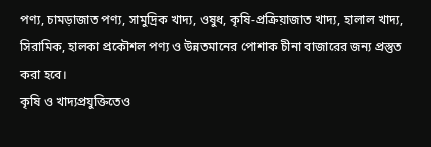পণ্য, চামড়াজাত পণ্য, সামুদ্রিক খাদ্য, ওষুধ, কৃষি-প্রক্রিয়াজাত খাদ্য, হালাল খাদ্য, সিরামিক, হালকা প্রকৌশল পণ্য ও উন্নতমানের পোশাক চীনা বাজারের জন্য প্রস্তুত করা হবে।
কৃষি ও খাদ্যপ্রযুক্তিতেও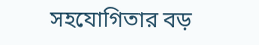সহযোগিতার বড়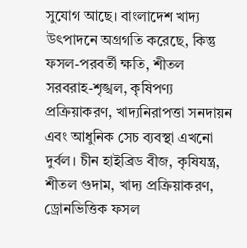সুযোগ আছে। বাংলাদেশ খাদ্য উৎপাদনে অগ্রগতি করেছে, কিন্তু ফসল-পরবর্তী ক্ষতি, শীতল সরবরাহ-শৃঙ্খল, কৃষিপণ্য প্রক্রিয়াকরণ, খাদ্যনিরাপত্তা সনদায়ন এবং আধুনিক সেচ ব্যবস্থা এখনো দুর্বল। চীন হাইব্রিড বীজ, কৃষিযন্ত্র, শীতল গুদাম, খাদ্য প্রক্রিয়াকরণ, ড্রোনভিত্তিক ফসল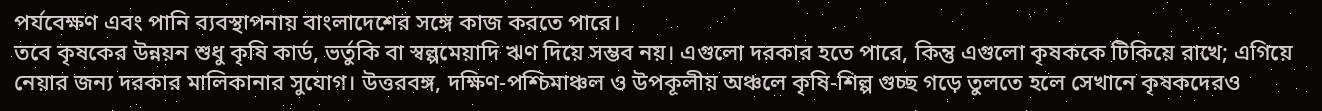পর্যবেক্ষণ এবং পানি ব্যবস্থাপনায় বাংলাদেশের সঙ্গে কাজ করতে পারে।
তবে কৃষকের উন্নয়ন শুধু কৃষি কার্ড, ভর্তুকি বা স্বল্পমেয়াদি ঋণ দিয়ে সম্ভব নয়। এগুলো দরকার হতে পারে, কিন্তু এগুলো কৃষককে টিকিয়ে রাখে; এগিয়ে নেয়ার জন্য দরকার মালিকানার সুযোগ। উত্তরবঙ্গ, দক্ষিণ-পশ্চিমাঞ্চল ও উপকূলীয় অঞ্চলে কৃষি-শিল্প গুচ্ছ গড়ে তুলতে হলে সেখানে কৃষকদেরও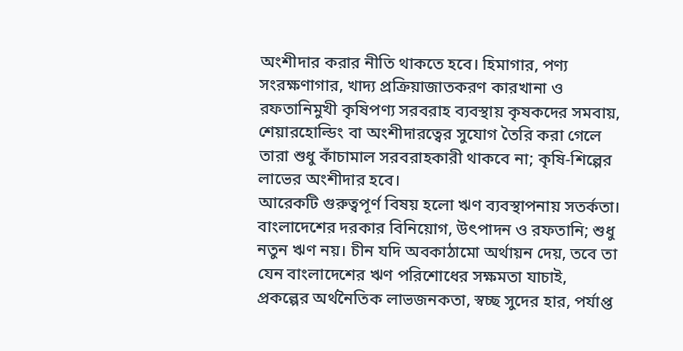অংশীদার করার নীতি থাকতে হবে। হিমাগার, পণ্য সংরক্ষণাগার, খাদ্য প্রক্রিয়াজাতকরণ কারখানা ও রফতানিমুখী কৃষিপণ্য সরবরাহ ব্যবস্থায় কৃষকদের সমবায়, শেয়ারহোল্ডিং বা অংশীদারত্বের সুযোগ তৈরি করা গেলে তারা শুধু কাঁচামাল সরবরাহকারী থাকবে না; কৃষি-শিল্পের লাভের অংশীদার হবে।
আরেকটি গুরুত্বপূর্ণ বিষয় হলো ঋণ ব্যবস্থাপনায় সতর্কতা। বাংলাদেশের দরকার বিনিয়োগ, উৎপাদন ও রফতানি; শুধু নতুন ঋণ নয়। চীন যদি অবকাঠামো অর্থায়ন দেয়, তবে তা যেন বাংলাদেশের ঋণ পরিশোধের সক্ষমতা যাচাই, প্রকল্পের অর্থনৈতিক লাভজনকতা, স্বচ্ছ সুদের হার, পর্যাপ্ত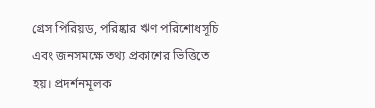গ্রেস পিরিয়ড, পরিষ্কার ঋণ পরিশোধসূচি এবং জনসমক্ষে তথ্য প্রকাশের ভিত্তিতে হয়। প্রদর্শনমূলক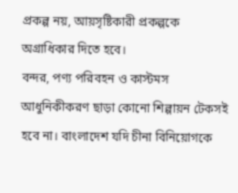প্রকল্প নয়, আয়সৃষ্টিকারী প্রকল্পকে অগ্রাধিকার দিতে হবে।
বন্দর, পণ্য পরিবহন ও কাস্টমস আধুনিকীকরণ ছাড়া কোনো শিল্পায়ন টেকসই হবে না। বাংলাদেশ যদি চীনা বিনিয়োগকে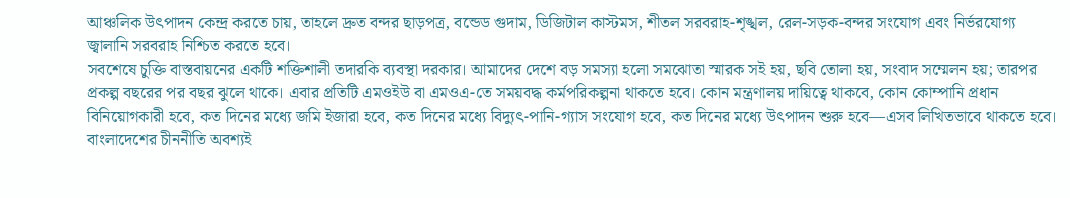আঞ্চলিক উৎপাদন কেন্দ্র করতে চায়, তাহলে দ্রুত বন্দর ছাড়পত্র, বন্ডেড গুদাম, ডিজিটাল কাস্টমস, শীতল সরবরাহ-শৃঙ্খল, রেল-সড়ক-বন্দর সংযোগ এবং নির্ভরযোগ্য জ্বালানি সরবরাহ নিশ্চিত করতে হবে।
সবশেষে চুক্তি বাস্তবায়নের একটি শক্তিশালী তদারকি ব্যবস্থা দরকার। আমাদের দেশে বড় সমস্যা হলো সমঝোতা স্মারক সই হয়, ছবি তোলা হয়, সংবাদ সম্মেলন হয়; তারপর প্রকল্প বছরের পর বছর ঝুলে থাকে। এবার প্রতিটি এমওইউ বা এমওএ-তে সময়বদ্ধ কর্মপরিকল্পনা থাকতে হবে। কোন মন্ত্রণালয় দায়িত্বে থাকবে, কোন কোম্পানি প্রধান বিনিয়োগকারী হবে, কত দিনের মধ্যে জমি ইজারা হবে, কত দিনের মধ্যে বিদ্যুৎ-পানি-গ্যাস সংযোগ হবে, কত দিনের মধ্যে উৎপাদন শুরু হবে—এসব লিখিতভাবে থাকতে হবে।
বাংলাদেশের চীননীতি অবশ্যই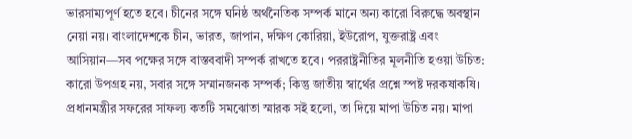ভারসাম্যপূর্ণ হতে হবে। চীনের সঙ্গে ঘনিষ্ঠ অর্থনৈতিক সম্পর্ক মানে অন্য কারো বিরুদ্ধে অবস্থান নেয়া নয়। বাংলাদেশকে চীন, ভারত, জাপান, দক্ষিণ কোরিয়া, ইউরোপ, যুক্তরাষ্ট্র এবং আসিয়ান—সব পক্ষের সঙ্গে বাস্তববাদী সম্পর্ক রাখতে হবে। পররাষ্ট্রনীতির মূলনীতি হওয়া উচিত: কারো উপগ্রহ নয়, সবার সঙ্গে সম্মানজনক সম্পর্ক; কিন্তু জাতীয় স্বার্থের প্রশ্নে স্পষ্ট দরকষাকষি।
প্রধানমন্ত্রীর সফরের সাফল্য কতটি সমঝোতা স্মারক সই হলো, তা দিয়ে মাপা উচিত নয়। মাপা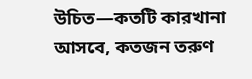উচিত—কতটি কারখানা আসবে, কতজন তরুণ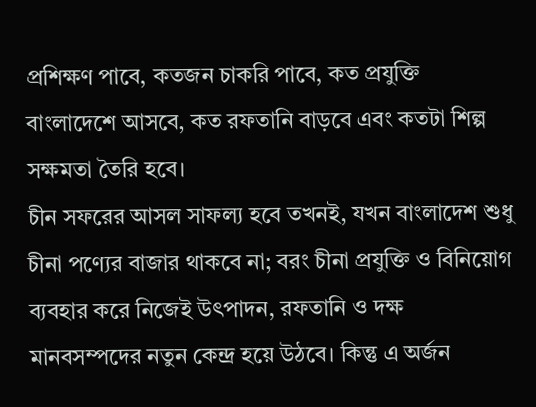প্রশিক্ষণ পাবে, কতজন চাকরি পাবে, কত প্রযুক্তি বাংলাদেশে আসবে, কত রফতানি বাড়বে এবং কতটা শিল্প সক্ষমতা তৈরি হবে।
চীন সফরের আসল সাফল্য হবে তখনই, যখন বাংলাদেশ শুধু চীনা পণ্যের বাজার থাকবে না; বরং চীনা প্রযুক্তি ও বিনিয়োগ ব্যবহার করে নিজেই উৎপাদন, রফতানি ও দক্ষ মানবসম্পদের নতুন কেন্দ্র হয়ে উঠবে। কিন্তু এ অর্জন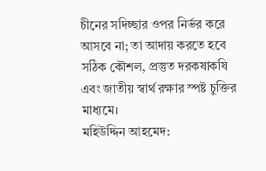চীনের সদিচ্ছার ওপর নির্ভর করে আসবে না; তা আদায় করতে হবে সঠিক কৌশল, প্রস্তুত দরকষাকষি এবং জাতীয় স্বার্থ রক্ষার স্পষ্ট চুক্তির মাধ্যমে।
মহিউদ্দিন আহমেদ: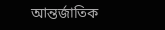আন্তর্জাতিক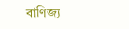বাণিজ্য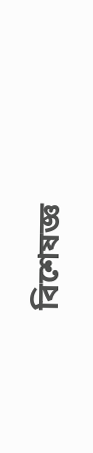বিশেষজ্ঞ